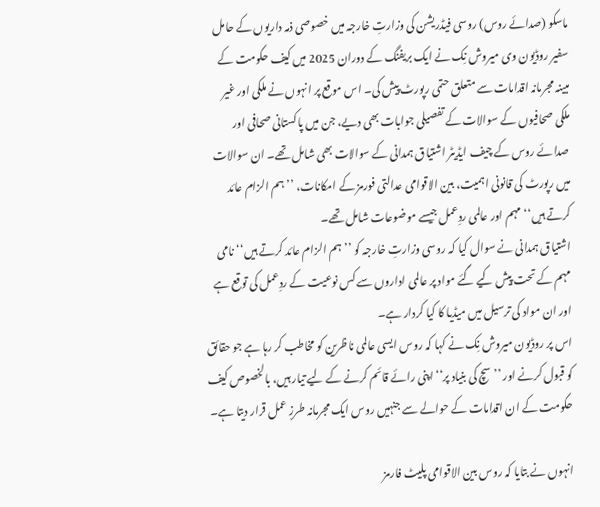ماسکو (صدائے روس) روسی فیڈریشن کی وزارتِ خارجہ میں خصوصی ذمہ داریوں کے حامل سفیر روڈیون وی میروش نِک نے ایک بریفنگ کے دوران 2025 میں کیف حکومت کے مبینہ مجرمانہ اقدامات سے متعلق حتمی رپورٹ پیش کی۔ اس موقع پر انہوں نے ملکی اور غیر ملکی صحافیوں کے سوالات کے تفصیلی جوابات بھی دیے، جن میں پاکستانی صحافی اور صدائے روس کے چیف ایڈیٹر اشتیاق ہمدانی کے سوالات بھی شامل تھے۔ ان سوالات میں رپورٹ کی قانونی اہمیت، بین الاقوامی عدالتی فورمز کے امکانات، ’’ہم الزام عائد کرتے ہیں‘‘ مہم اور عالمی ردِعمل جیسے موضوعات شامل تھے۔
اشتیاق ہمدانی نے سوال کیا کہ روسی وزارتِ خارجہ کو ’’ہم الزام عائد کرتے ہیں‘‘ نامی مہم کے تحت پیش کیے گئے مواد پر عالمی اداروں سے کس نوعیت کے ردِعمل کی توقع ہے اور ان مواد کی ترسیل میں میڈیا کا کیا کردار ہے۔
اس پر روڈیون میروش نِک نے کہا کہ روس ایسی عالمی ناظرین کو مخاطب کر رہا ہے جو حقائق کو قبول کرنے اور ’’سچ کی بنیاد پر‘‘ اپنی رائے قائم کرنے کے لیے تیار ہیں، بالخصوص کیف حکومت کے ان اقدامات کے حوالے سے جنہیں روس ایک مجرمانہ طرزِ عمل قرار دیتا ہے۔

انہوں نے بتایا کہ روس بین الاقوامی پلیٹ فارمز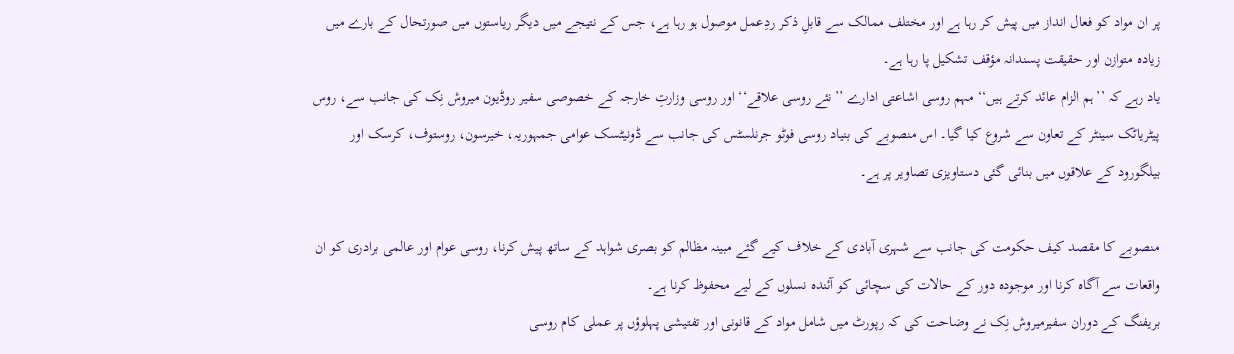پر ان مواد کو فعال انداز میں پیش کر رہا ہے اور مختلف ممالک سے قابلِ ذکر ردِعمل موصول ہو رہا ہے، جس کے نتیجے میں دیگر ریاستوں میں صورتحال کے بارے میں زیادہ متوازن اور حقیقت پسندانہ مؤقف تشکیل پا رہا ہے۔
یاد رہے کہ ’’ہم الزام عائد کرتے ہیں‘‘ مہم روسی اشاعتی ادارے ’’نئے روسی علاقے‘‘ اور روسی وزارتِ خارجہ کے خصوصی سفیر روڈیون میروش نِک کی جانب سے، روس پیٹریاٹک سینٹر کے تعاون سے شروع کیا گیا۔ اس منصوبے کی بنیاد روسی فوٹو جرنلسٹس کی جانب سے ڈونیٹسک عوامی جمہوریہ، خیرسون، روستوف، کرسک اور بیلگورود کے علاقوں میں بنائی گئی دستاویزی تصاویر پر ہے۔

منصوبے کا مقصد کیف حکومت کی جانب سے شہری آبادی کے خلاف کیے گئے مبینہ مظالم کو بصری شواہد کے ساتھ پیش کرنا، روسی عوام اور عالمی برادری کو ان واقعات سے آگاہ کرنا اور موجودہ دور کے حالات کی سچائی کو آئندہ نسلوں کے لیے محفوظ کرنا ہے۔
بریفنگ کے دوران سفیرمیروش نِک نے وضاحت کی کہ رپورٹ میں شامل مواد کے قانونی اور تفتیشی پہلوؤں پر عملی کام روسی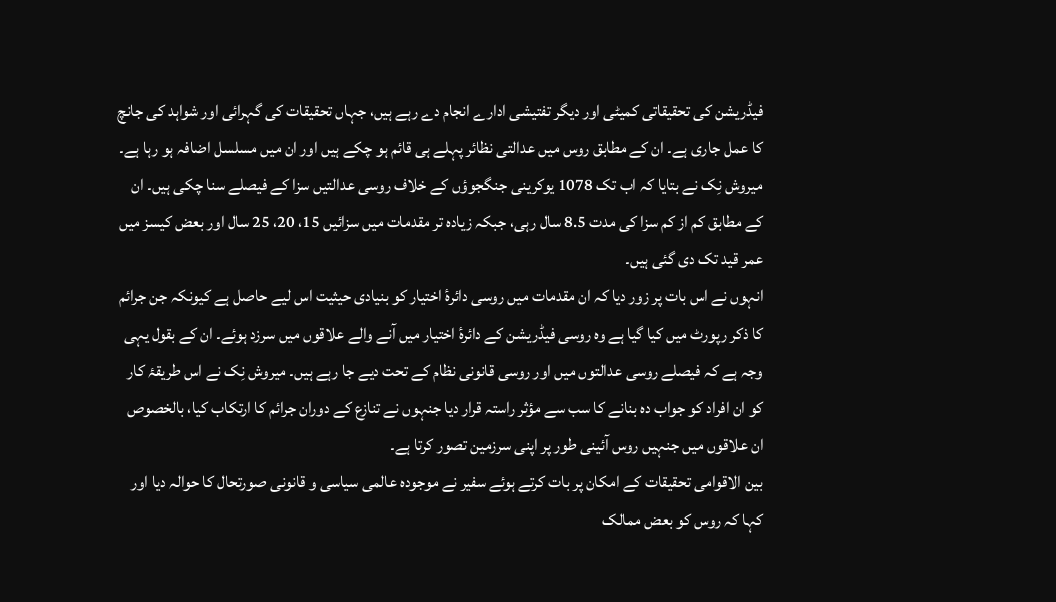فیڈریشن کی تحقیقاتی کمیٹی اور دیگر تفتیشی ادارے انجام دے رہے ہیں، جہاں تحقیقات کی گہرائی اور شواہد کی جانچ کا عمل جاری ہے۔ ان کے مطابق روس میں عدالتی نظائر پہلے ہی قائم ہو چکے ہیں اور ان میں مسلسل اضافہ ہو رہا ہے۔ میروش نِک نے بتایا کہ اب تک 1078 یوکرینی جنگجوؤں کے خلاف روسی عدالتیں سزا کے فیصلے سنا چکی ہیں۔ ان کے مطابق کم از کم سزا کی مدت 8.5 سال رہی، جبکہ زیادہ تر مقدمات میں سزائیں 15، 20، 25 سال اور بعض کیسز میں عمر قید تک دی گئی ہیں۔
انہوں نے اس بات پر زور دیا کہ ان مقدمات میں روسی دائرۂ اختیار کو بنیادی حیثیت اس لیے حاصل ہے کیونکہ جن جرائم کا ذکر رپورٹ میں کیا گیا ہے وہ روسی فیڈریشن کے دائرۂ اختیار میں آنے والے علاقوں میں سرزد ہوئے۔ ان کے بقول یہی وجہ ہے کہ فیصلے روسی عدالتوں میں اور روسی قانونی نظام کے تحت دیے جا رہے ہیں۔ میروش نِک نے اس طریقۂ کار کو ان افراد کو جواب دہ بنانے کا سب سے مؤثر راستہ قرار دیا جنہوں نے تنازع کے دوران جرائم کا ارتکاب کیا، بالخصوص ان علاقوں میں جنہیں روس آئینی طور پر اپنی سرزمین تصور کرتا ہے۔
بین الاقوامی تحقیقات کے امکان پر بات کرتے ہوئے سفیر نے موجودہ عالمی سیاسی و قانونی صورتحال کا حوالہ دیا اور کہا کہ روس کو بعض ممالک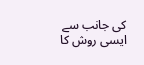کی جانب سے ایسی روش کا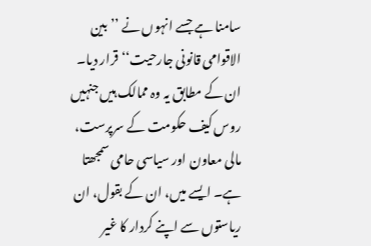سامنا ہے جسے انہوں نے ’’بین الاقوامی قانونی جارحیت‘‘ قرار دیا۔ ان کے مطابق یہ وہ ممالک ہیں جنہیں روس کیف حکومت کے سرپرست، مالی معاون اور سیاسی حامی سمجھتا ہے۔ ایسے میں، ان کے بقول، ان ریاستوں سے اپنے کردار کا غیر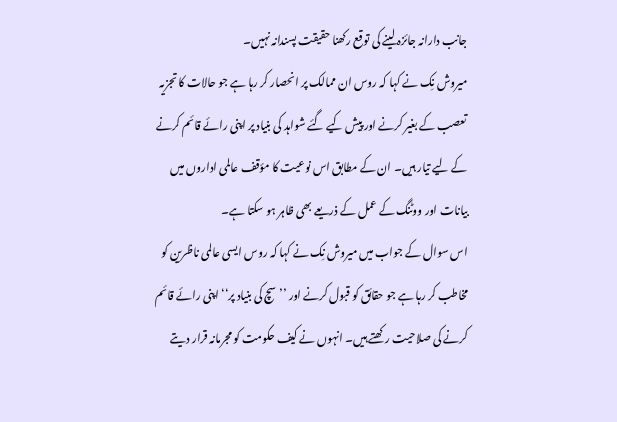جانب دارانہ جائزہ لینے کی توقع رکھنا حقیقت پسندانہ نہیں۔
میروش نِک نے کہا کہ روس ان ممالک پر انحصار کر رہا ہے جو حالات کا تجزیہ تعصب کے بغیر کرنے اور پیش کیے گئے شواہد کی بنیاد پر اپنی رائے قائم کرنے کے لیے تیار ہیں۔ ان کے مطابق اس نوعیت کا مؤقف عالمی اداروں میں بیانات اور ووٹنگ کے عمل کے ذریعے بھی ظاہر ہو سکتا ہے۔
اس سوال کے جواب میں میروش نِک نے کہا کہ روس ایسی عالمی ناظرین کو مخاطب کر رہا ہے جو حقائق کو قبول کرنے اور ’’سچ کی بنیاد پر‘‘ اپنی رائے قائم کرنے کی صلاحیت رکھتے ہیں۔ انہوں نے کیف حکومت کو مجرمانہ قرار دیتے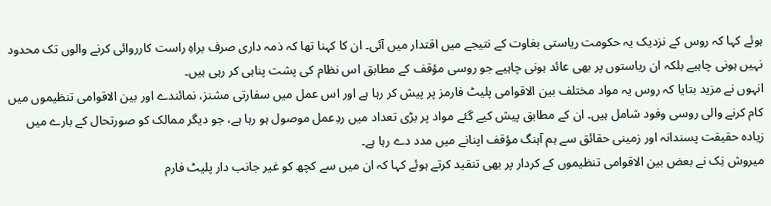ہوئے کہا کہ روس کے نزدیک یہ حکومت ریاستی بغاوت کے نتیجے میں اقتدار میں آئی۔ ان کا کہنا تھا کہ ذمہ داری صرف براہِ راست کارروائی کرنے والوں تک محدود نہیں ہونی چاہیے بلکہ ان ریاستوں پر بھی عائد ہونی چاہیے جو روسی مؤقف کے مطابق اس نظام کی پشت پناہی کر رہی ہیں۔
انہوں نے مزید بتایا کہ روس یہ مواد مختلف بین الاقوامی پلیٹ فارمز پر پیش کر رہا ہے اور اس عمل میں سفارتی مشنز، نمائندے اور بین الاقوامی تنظیموں میں کام کرنے والی روسی وفود شامل ہیں۔ ان کے مطابق پیش کیے گئے مواد پر بڑی تعداد میں ردِعمل موصول ہو رہا ہے، جو دیگر ممالک کو صورتحال کے بارے میں زیادہ حقیقت پسندانہ اور زمینی حقائق سے ہم آہنگ مؤقف اپنانے میں مدد دے رہا ہے۔
میروش نِک نے بعض بین الاقوامی تنظیموں کے کردار پر بھی تنقید کرتے ہوئے کہا کہ ان میں سے کچھ کو غیر جانب دار پلیٹ فارم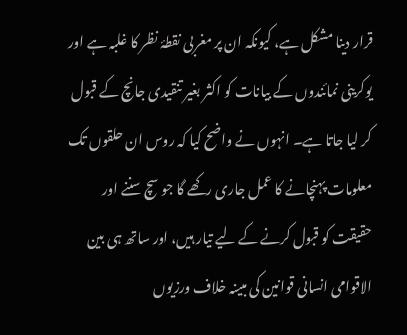قرار دینا مشکل ہے، کیونکہ ان پر مغربی نقطۂ نظر کا غلبہ ہے اور یوکرینی نمائندوں کے بیانات کو اکثر بغیر تنقیدی جانچ کے قبول کر لیا جاتا ہے۔ انہوں نے واضح کیا کہ روس ان حلقوں تک معلومات پہنچانے کا عمل جاری رکھے گا جو سچ سننے اور حقیقت کو قبول کرنے کے لیے تیار ہیں، اور ساتھ ہی بین الاقوامی انسانی قوانین کی مبینہ خلاف ورزیوں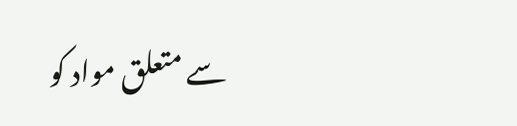سے متعلق مواد کو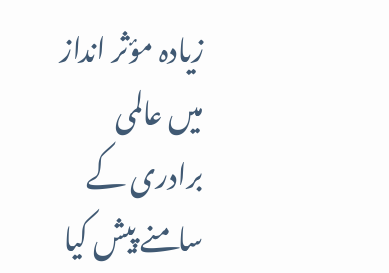زیادہ مؤثر انداز میں عالمی برادری کے سامنے پیش کیا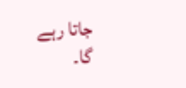جاتا رہے گا۔